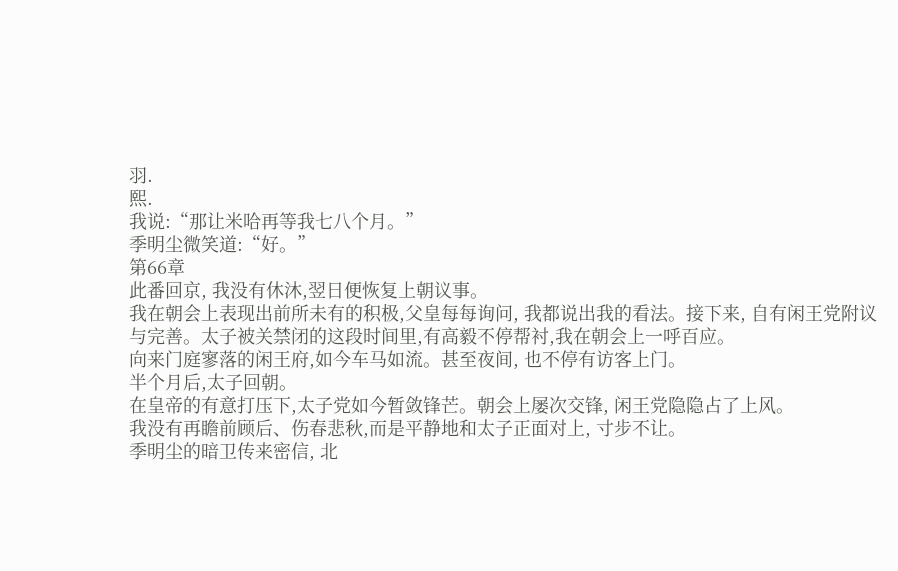羽.
熙.
我说:“那让米哈再等我七八个月。”
季明尘微笑道:“好。”
第66章
此番回京, 我没有休沐,翌日便恢复上朝议事。
我在朝会上表现出前所未有的积极,父皇每每询问, 我都说出我的看法。接下来, 自有闲王党附议与完善。太子被关禁闭的这段时间里,有高毅不停帮衬,我在朝会上一呼百应。
向来门庭寥落的闲王府,如今车马如流。甚至夜间, 也不停有访客上门。
半个月后,太子回朝。
在皇帝的有意打压下,太子党如今暂敛锋芒。朝会上屡次交锋, 闲王党隐隐占了上风。
我没有再瞻前顾后、伤春悲秋,而是平静地和太子正面对上, 寸步不让。
季明尘的暗卫传来密信, 北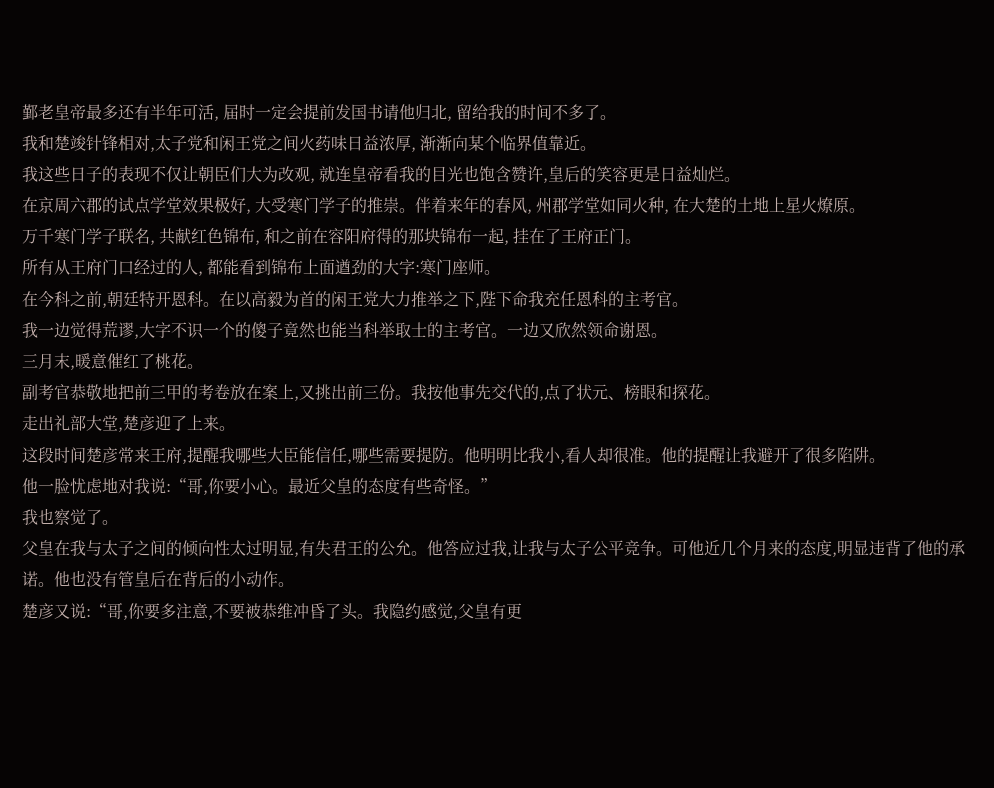鄞老皇帝最多还有半年可活, 届时一定会提前发国书请他归北, 留给我的时间不多了。
我和楚竣针锋相对,太子党和闲王党之间火药味日益浓厚, 渐渐向某个临界值靠近。
我这些日子的表现不仅让朝臣们大为改观, 就连皇帝看我的目光也饱含赞许,皇后的笑容更是日益灿烂。
在京周六郡的试点学堂效果极好, 大受寒门学子的推崇。伴着来年的春风, 州郡学堂如同火种, 在大楚的土地上星火燎原。
万千寒门学子联名, 共献红色锦布, 和之前在容阳府得的那块锦布一起, 挂在了王府正门。
所有从王府门口经过的人, 都能看到锦布上面遒劲的大字:寒门座师。
在今科之前,朝廷特开恩科。在以高毅为首的闲王党大力推举之下,陛下命我充任恩科的主考官。
我一边觉得荒谬,大字不识一个的傻子竟然也能当科举取士的主考官。一边又欣然领命谢恩。
三月末,暖意催红了桃花。
副考官恭敬地把前三甲的考卷放在案上,又挑出前三份。我按他事先交代的,点了状元、榜眼和探花。
走出礼部大堂,楚彦迎了上来。
这段时间楚彦常来王府,提醒我哪些大臣能信任,哪些需要提防。他明明比我小,看人却很准。他的提醒让我避开了很多陷阱。
他一脸忧虑地对我说:“哥,你要小心。最近父皇的态度有些奇怪。”
我也察觉了。
父皇在我与太子之间的倾向性太过明显,有失君王的公允。他答应过我,让我与太子公平竞争。可他近几个月来的态度,明显违背了他的承诺。他也没有管皇后在背后的小动作。
楚彦又说:“哥,你要多注意,不要被恭维冲昏了头。我隐约感觉,父皇有更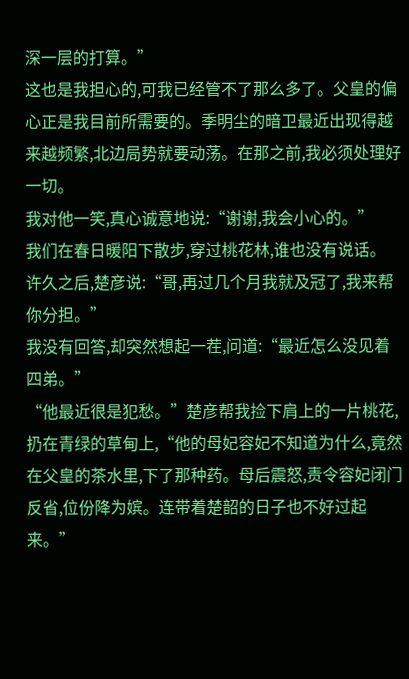深一层的打算。”
这也是我担心的,可我已经管不了那么多了。父皇的偏心正是我目前所需要的。季明尘的暗卫最近出现得越来越频繁,北边局势就要动荡。在那之前,我必须处理好一切。
我对他一笑,真心诚意地说:“谢谢,我会小心的。”
我们在春日暖阳下散步,穿过桃花林,谁也没有说话。
许久之后,楚彦说:“哥,再过几个月我就及冠了,我来帮你分担。”
我没有回答,却突然想起一茬,问道:“最近怎么没见着四弟。”
“他最近很是犯愁。”楚彦帮我捡下肩上的一片桃花,扔在青绿的草甸上,“他的母妃容妃不知道为什么,竟然在父皇的茶水里,下了那种药。母后震怒,责令容妃闭门反省,位份降为嫔。连带着楚韶的日子也不好过起来。”